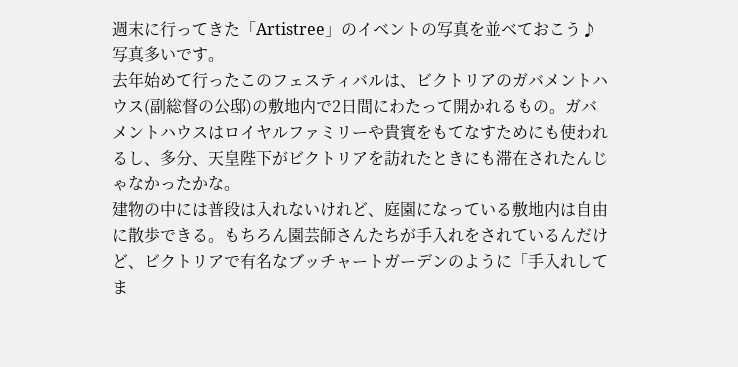週末に行ってきた「Artistree」のイベントの写真を並べておこう♪ 写真多いです。
去年始めて行ったこのフェスティバルは、ビクトリアのガバメントハウス(副総督の公邸)の敷地内で2日間にわたって開かれるもの。ガバメントハウスはロイヤルファミリーや貴賓をもてなすためにも使われるし、多分、天皇陛下がビクトリアを訪れたときにも滞在されたんじゃなかったかな。
建物の中には普段は入れないけれど、庭園になっている敷地内は自由に散歩できる。もちろん園芸師さんたちが手入れをされているんだけど、ビクトリアで有名なブッチャートガーデンのように「手入れしてま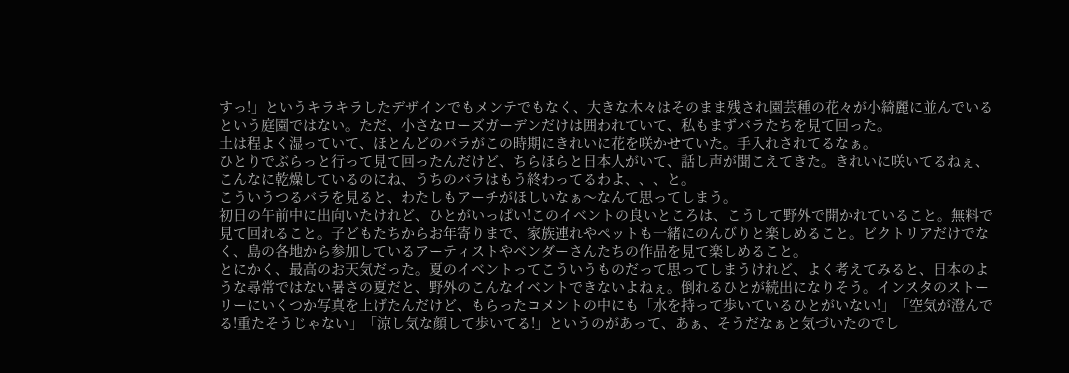すっ!」というキラキラしたデザインでもメンテでもなく、大きな木々はそのまま残され園芸種の花々が小綺麗に並んでいるという庭園ではない。ただ、小さなローズガーデンだけは囲われていて、私もまずバラたちを見て回った。
土は程よく湿っていて、ほとんどのバラがこの時期にきれいに花を咲かせていた。手入れされてるなぁ。
ひとりでぶらっと行って見て回ったんだけど、ちらほらと日本人がいて、話し声が聞こえてきた。きれいに咲いてるねぇ、こんなに乾燥しているのにね、うちのバラはもう終わってるわよ、、、と。
こういうつるバラを見ると、わたしもアーチがほしいなぁ〜なんて思ってしまう。
初日の午前中に出向いたけれど、ひとがいっぱい!このイベントの良いところは、こうして野外で開かれていること。無料で見て回れること。子どもたちからお年寄りまで、家族連れやペットも一緒にのんびりと楽しめること。ビクトリアだけでなく、島の各地から参加しているアーティストやベンダーさんたちの作品を見て楽しめること。
とにかく、最高のお天気だった。夏のイベントってこういうものだって思ってしまうけれど、よく考えてみると、日本のような尋常ではない暑さの夏だと、野外のこんなイベントできないよねぇ。倒れるひとが続出になりそう。インスタのストーリーにいくつか写真を上げたんだけど、もらったコメントの中にも「水を持って歩いているひとがいない!」「空気が澄んでる!重たそうじゃない」「涼し気な顔して歩いてる!」というのがあって、あぁ、そうだなぁと気づいたのでし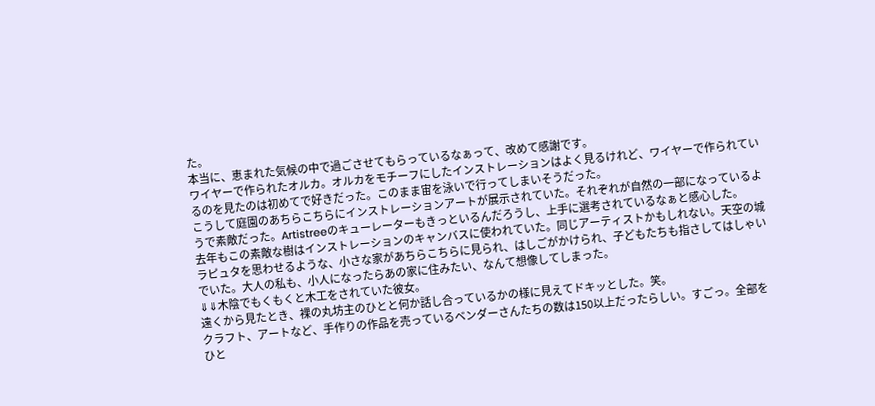た。
本当に、恵まれた気候の中で過ごさせてもらっているなぁって、改めて感謝です。
ワイヤーで作られたオルカ。オルカをモチーフにしたインストレーションはよく見るけれど、ワイヤーで作られているのを見たのは初めてで好きだった。このまま宙を泳いで行ってしまいそうだった。
こうして庭園のあちらこちらにインストレーションアートが展示されていた。それぞれが自然の一部になっているようで素敵だった。Artistreeのキューレーターもきっといるんだろうし、上手に選考されているなぁと感心した。
去年もこの素敵な樹はインストレーションのキャンバスに使われていた。同じアーティストかもしれない。天空の城ラピュタを思わせるような、小さな家があちらこちらに見られ、はしごがかけられ、子どもたちも指さしてはしゃいでいた。大人の私も、小人になったらあの家に住みたい、なんて想像してしまった。
⇓⇓木陰でもくもくと木工をされていた彼女。
遠くから見たとき、裸の丸坊主のひとと何か話し合っているかの様に見えてドキッとした。笑。
クラフト、アートなど、手作りの作品を売っているベンダーさんたちの数は150以上だったらしい。すごっ。全部をひと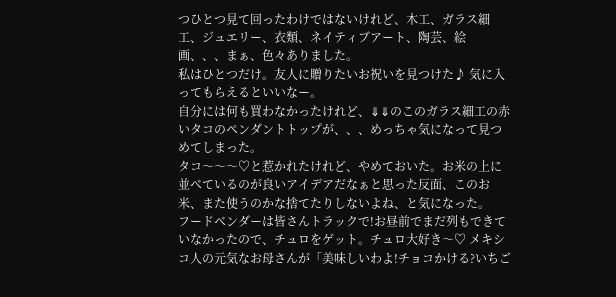つひとつ見て回ったわけではないけれど、木工、ガラス細工、ジュエリー、衣類、ネイティブアート、陶芸、絵画、、、まぁ、色々ありました。
私はひとつだけ。友人に贈りたいお祝いを見つけた♪ 気に入ってもらえるといいなー。
自分には何も買わなかったけれど、⇓⇓のこのガラス細工の赤いタコのペンダントトップが、、、めっちゃ気になって見つめてしまった。
タコ〜〜〜♡と惹かれたけれど、やめておいた。お米の上に並べているのが良いアイデアだなぁと思った反面、このお米、また使うのかな捨てたりしないよね、と気になった。
フードベンダーは皆さんトラックで!お昼前でまだ列もできていなかったので、チュロをゲット。チュロ大好き〜♡ メキシコ人の元気なお母さんが「美味しいわよ!チョコかける?いちご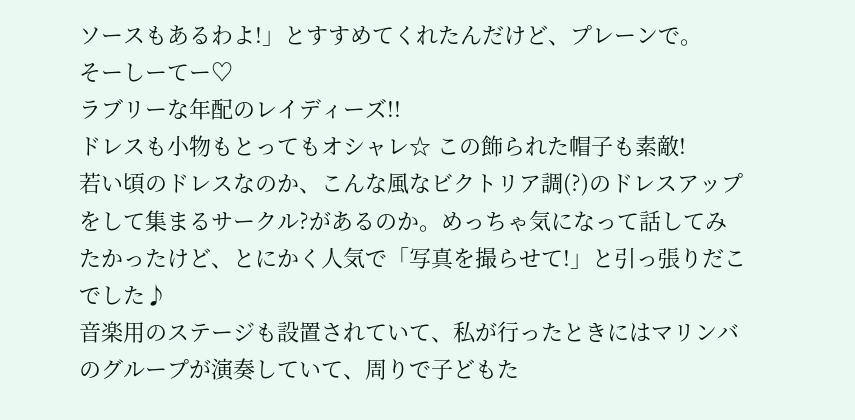ソースもあるわよ!」とすすめてくれたんだけど、プレーンで。
そーしーてー♡
ラブリーな年配のレイディーズ!!
ドレスも小物もとってもオシャレ☆ この飾られた帽子も素敵!
若い頃のドレスなのか、こんな風なビクトリア調(?)のドレスアップをして集まるサークル?があるのか。めっちゃ気になって話してみたかったけど、とにかく人気で「写真を撮らせて!」と引っ張りだこでした♪
音楽用のステージも設置されていて、私が行ったときにはマリンバのグループが演奏していて、周りで子どもた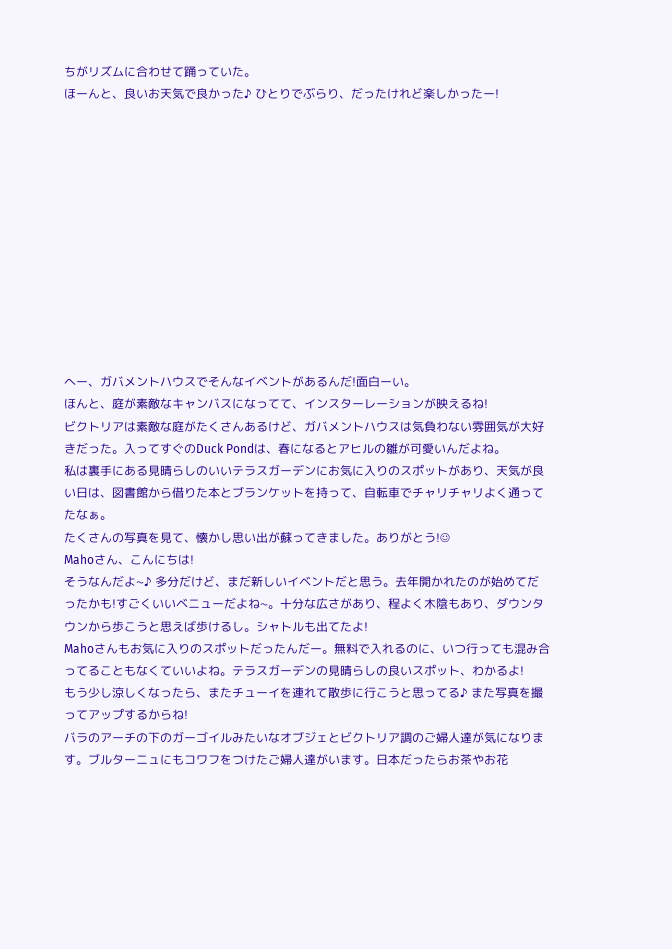ちがリズムに合わせて踊っていた。
ほーんと、良いお天気で良かった♪ ひとりでぶらり、だったけれど楽しかったー!












へー、ガバメントハウスでそんなイベントがあるんだ!面白ーい。
ほんと、庭が素敵なキャンバスになってて、インスターレーションが映えるね!
ビクトリアは素敵な庭がたくさんあるけど、ガバメントハウスは気負わない雰囲気が大好きだった。入ってすぐのDuck Pondは、春になるとアヒルの雛が可愛いんだよね。
私は裏手にある見晴らしのいいテラスガーデンにお気に入りのスポットがあり、天気が良い日は、図書館から借りた本とブランケットを持って、自転車でチャリチャリよく通ってたなぁ。
たくさんの写真を見て、懐かし思い出が蘇ってきました。ありがとう!☺
Mahoさん、こんにちは!
そうなんだよ~♪ 多分だけど、まだ新しいイベントだと思う。去年開かれたのが始めてだったかも!すごくいいベニューだよね~。十分な広さがあり、程よく木陰もあり、ダウンタウンから歩こうと思えば歩けるし。シャトルも出てたよ!
Mahoさんもお気に入りのスポットだったんだー。無料で入れるのに、いつ行っても混み合ってることもなくていいよね。テラスガーデンの見晴らしの良いスポット、わかるよ!
もう少し涼しくなったら、またチューイを連れて散歩に行こうと思ってる♪ また写真を撮ってアップするからね!
バラのアーチの下のガーゴイルみたいなオブジェとビクトリア調のご婦人達が気になります。ブルターニュにもコワフをつけたご婦人達がいます。日本だったらお茶やお花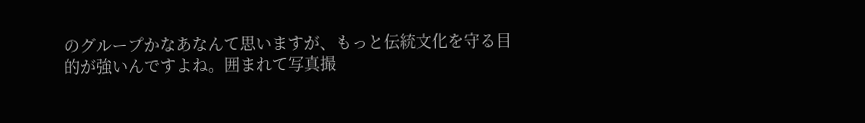のグループかなあなんて思いますが、もっと伝統文化を守る目的が強いんですよね。囲まれて写真撮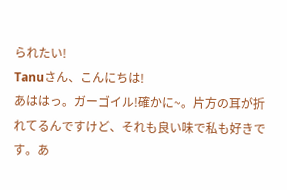られたい!
Tanuさん、こんにちは!
あははっ。ガーゴイル!確かに~。片方の耳が折れてるんですけど、それも良い味で私も好きです。あ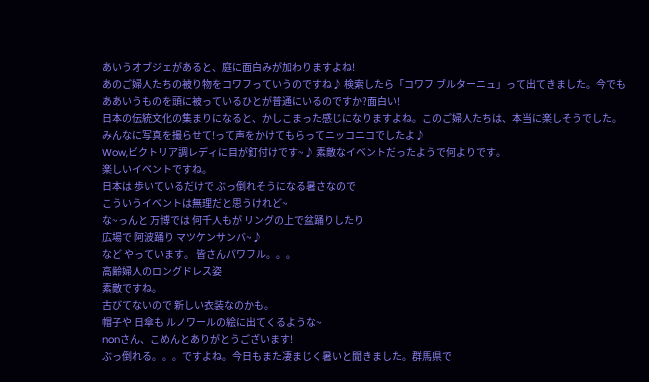あいうオブジェがあると、庭に面白みが加わりますよね!
あのご婦人たちの被り物をコワフっていうのですね♪ 検索したら「コワフ ブルターニュ」って出てきました。今でもああいうものを頭に被っているひとが普通にいるのですか?面白い!
日本の伝統文化の集まりになると、かしこまった感じになりますよね。このご婦人たちは、本当に楽しそうでした。みんなに写真を撮らせて!って声をかけてもらってニッコニコでしたよ♪
Wow,ビクトリア調レディに目が釘付けです~♪ 素敵なイベントだったようで何よりです。
楽しいイベントですね。
日本は 歩いているだけで ぶっ倒れそうになる暑さなので
こういうイベントは無理だと思うけれど~
な~っんと 万博では 何千人もが リングの上で盆踊りしたり
広場で 阿波踊り マツケンサンバ~♪
など やっています。 皆さんパワフル。。。
高齢婦人のロングドレス姿
素敵ですね。
古びてないので 新しい衣装なのかも。
帽子や 日傘も ルノワールの絵に出てくるような~
nonさん、こめんとありがとうございます!
ぶっ倒れる。。。ですよね。今日もまた凄まじく暑いと聞きました。群馬県で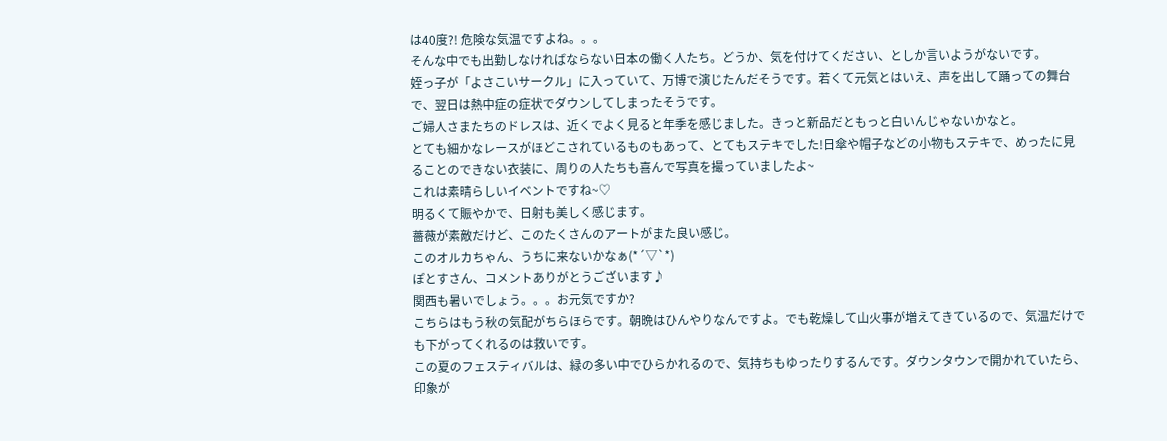は40度?! 危険な気温ですよね。。。
そんな中でも出勤しなければならない日本の働く人たち。どうか、気を付けてください、としか言いようがないです。
姪っ子が「よさこいサークル」に入っていて、万博で演じたんだそうです。若くて元気とはいえ、声を出して踊っての舞台で、翌日は熱中症の症状でダウンしてしまったそうです。
ご婦人さまたちのドレスは、近くでよく見ると年季を感じました。きっと新品だともっと白いんじゃないかなと。
とても細かなレースがほどこされているものもあって、とてもステキでした!日傘や帽子などの小物もステキで、めったに見ることのできない衣装に、周りの人たちも喜んで写真を撮っていましたよ~
これは素晴らしいイベントですね~♡
明るくて賑やかで、日射も美しく感じます。
薔薇が素敵だけど、このたくさんのアートがまた良い感じ。
このオルカちゃん、うちに来ないかなぁ(*´▽`*)
ぽとすさん、コメントありがとうございます♪
関西も暑いでしょう。。。お元気ですか?
こちらはもう秋の気配がちらほらです。朝晩はひんやりなんですよ。でも乾燥して山火事が増えてきているので、気温だけでも下がってくれるのは救いです。
この夏のフェスティバルは、緑の多い中でひらかれるので、気持ちもゆったりするんです。ダウンタウンで開かれていたら、印象が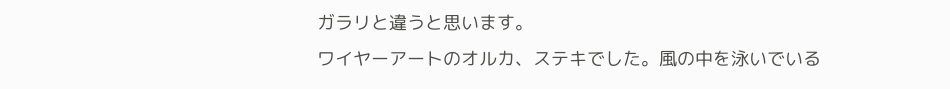ガラリと違うと思います。
ワイヤーアートのオルカ、ステキでした。風の中を泳いでいる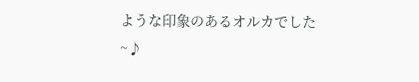ような印象のあるオルカでした~♪